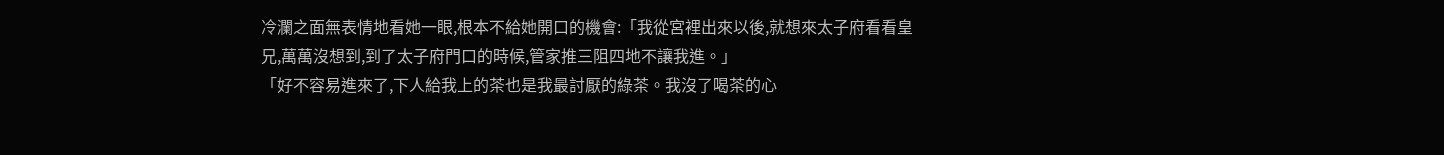冷瀾之面無表情地看她一眼,根本不給她開口的機會:「我從宮裡出來以後,就想來太子府看看皇兄,萬萬沒想到,到了太子府門口的時候,管家推三阻四地不讓我進。」
「好不容易進來了,下人給我上的茶也是我最討厭的綠茶。我沒了喝茶的心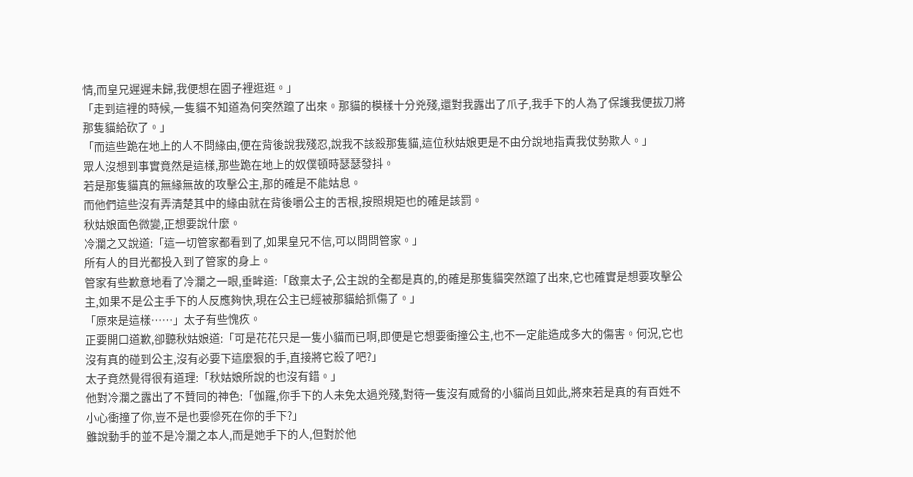情,而皇兄遲遲未歸,我便想在園子裡逛逛。」
「走到這裡的時候,一隻貓不知道為何突然躥了出來。那貓的模樣十分兇殘,還對我露出了爪子,我手下的人為了保護我便拔刀將那隻貓給砍了。」
「而這些跪在地上的人不問緣由,便在背後說我殘忍,說我不該殺那隻貓,這位秋姑娘更是不由分說地指責我仗勢欺人。」
眾人沒想到事實竟然是這樣,那些跪在地上的奴僕頓時瑟瑟發抖。
若是那隻貓真的無緣無故的攻擊公主,那的確是不能姑息。
而他們這些沒有弄清楚其中的緣由就在背後嚼公主的舌根,按照規矩也的確是該罰。
秋姑娘面色微變,正想要說什麼。
冷瀾之又說道:「這一切管家都看到了,如果皇兄不信,可以問問管家。」
所有人的目光都投入到了管家的身上。
管家有些歉意地看了冷瀾之一眼,垂眸道:「啟稟太子,公主說的全都是真的,的確是那隻貓突然躥了出來,它也確實是想要攻擊公主,如果不是公主手下的人反應夠快,現在公主已經被那貓給抓傷了。」
「原來是這樣……」太子有些愧疚。
正要開口道歉,卻聽秋姑娘道:「可是花花只是一隻小貓而已啊,即便是它想要衝撞公主,也不一定能造成多大的傷害。何況,它也沒有真的碰到公主,沒有必要下這麼狠的手,直接將它殺了吧?」
太子竟然覺得很有道理:「秋姑娘所說的也沒有錯。」
他對冷瀾之露出了不贊同的神色:「伽羅,你手下的人未免太過兇殘,對待一隻沒有威脅的小貓尚且如此,將來若是真的有百姓不小心衝撞了你,豈不是也要慘死在你的手下?」
雖說動手的並不是冷瀾之本人,而是她手下的人,但對於他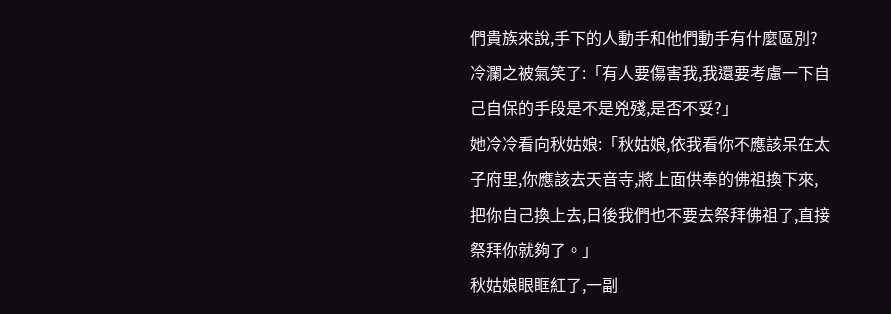們貴族來說,手下的人動手和他們動手有什麼區別?
冷瀾之被氣笑了:「有人要傷害我,我還要考慮一下自己自保的手段是不是兇殘,是否不妥?」
她冷冷看向秋姑娘:「秋姑娘,依我看你不應該呆在太子府里,你應該去天音寺,將上面供奉的佛祖換下來,把你自己換上去,日後我們也不要去祭拜佛祖了,直接祭拜你就夠了。」
秋姑娘眼眶紅了,一副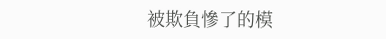被欺負慘了的模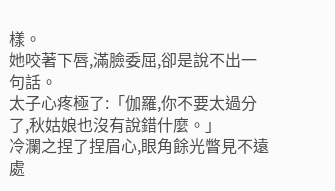樣。
她咬著下唇,滿臉委屈,卻是說不出一句話。
太子心疼極了:「伽羅,你不要太過分了,秋姑娘也沒有說錯什麼。」
冷瀾之捏了捏眉心,眼角餘光瞥見不遠處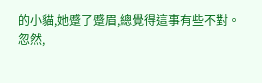的小貓,她蹙了蹙眉,總覺得這事有些不對。
忽然,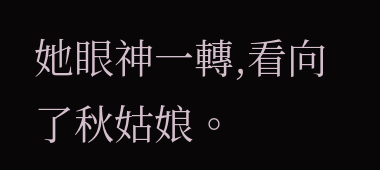她眼神一轉,看向了秋姑娘。